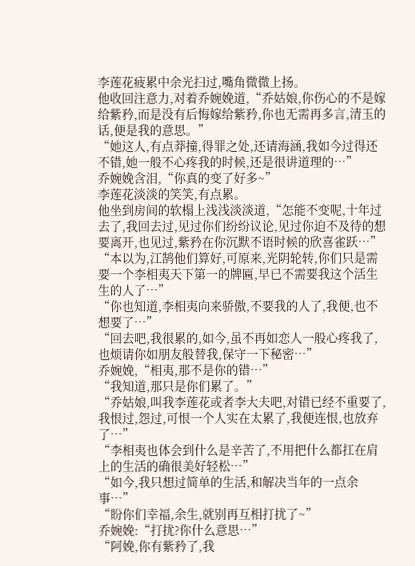李莲花疲累中余光扫过,嘴角微微上扬。
他收回注意力,对着乔婉娩道,“乔姑娘,你伤心的不是嫁给紫矜,而是没有后悔嫁给紫矜,你也无需再多言,清玉的话,便是我的意思。”
“她这人,有点莽撞,得罪之处,还请海涵,我如今过得还不错,她一般不心疼我的时候,还是很讲道理的…”
乔婉娩含泪,“你真的变了好多~”
李莲花淡淡的笑笑,有点累。
他坐到房间的软榻上浅浅淡淡道,“怎能不变呢,十年过去了,我回去过,见过你们纷纷议论,见过你迫不及待的想要离开,也见过,紫矜在你沉默不语时候的欣喜雀跃…”
“本以为,江鹄他们算好,可原来,光阴轮转,你们只是需要一个李相夷天下第一的牌匾,早已不需要我这个活生生的人了…”
“你也知道,李相夷向来骄傲,不要我的人了,我便,也不想要了…”
“回去吧,我很累的,如今,虽不再如恋人一般心疼我了,也烦请你如朋友般替我,保守一下秘密…”
乔婉娩,“相夷,那不是你的错…”
“我知道,那只是你们累了。”
“乔姑娘,叫我李莲花或者李大夫吧,对错已经不重要了,我恨过,怨过,可恨一个人实在太累了,我便连恨,也放弃了…”
“李相夷也体会到什么是辛苦了,不用把什么都扛在肩上的生活的确很美好轻松…”
“如今,我只想过简单的生活,和解决当年的一点余事…”
“盼你们幸福,余生,就别再互相打扰了~”
乔婉娩:“打扰?你什么意思…”
“阿娩,你有紫矜了,我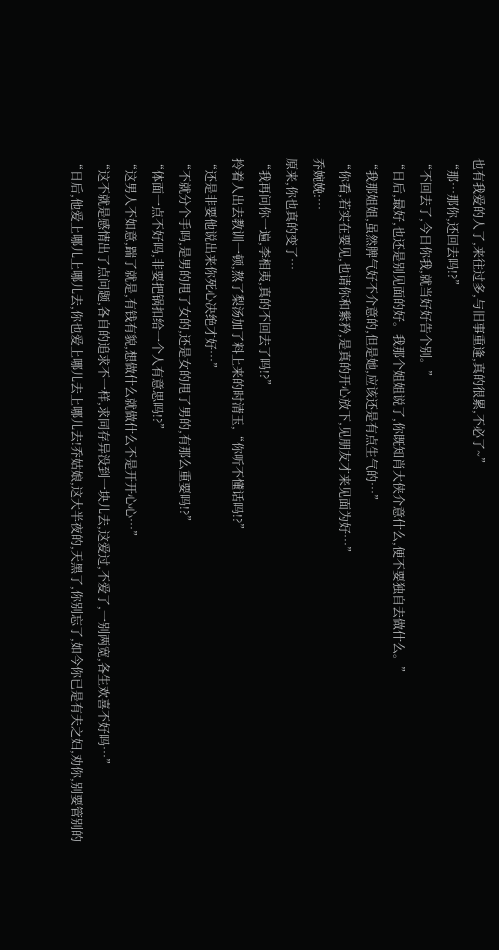也有我爱的人了,来往过多,与旧事重逢,真的很累,不必了~”
“那…那你,还回去吗!?”
“不回去了,今日你我,就当好好告个别。”
“日后,最好,也还是别见面的好。我那个姐姐说了,你既知肖大侠介意什么,便不要独自去做什么。”
“我那姐姐,虽然脾气好不介意的,但是她,应该还是有点生气的…”
“你看,若实在要见,也请你和紫矜,是真的开心放下,见朋友才来见面为好…”
乔婉娩:…
原来,你也真的变了…
“我再问你一遍,李相夷,真的不回去了吗!?”
拎着人出去教训一顿,熬了梨汤加了料上来的时清玉,“你听不懂话吗!?”
“还是非要他说出来你死心决绝才好…”
“不就分个手吗,是男的甩了女的,还是女的甩了男的,有那么重要吗!?”
“体面一点不好吗,非要把锅扣给一个人有意思吗!?”
“这男人不如意,踹了就是,有钱有貌,想做什么就做什么不是开开心心…”
“这不就是感情出了点问题,各自的追求不一样,求同存异没到一块儿去,这爱过,不爱了,一别两宽,各生欢喜不好吗…”
“日后,他爱上哪儿上哪儿去,你也爱上哪儿去上哪儿去!乔姑娘,这大半夜的,天黑了,你别忘了,如今你已是有夫之妇,劝你,别要管别的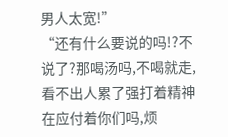男人太宽!”
“还有什么要说的吗!?不说了?那喝汤吗,不喝就走,看不出人累了强打着精神在应付着你们吗,烦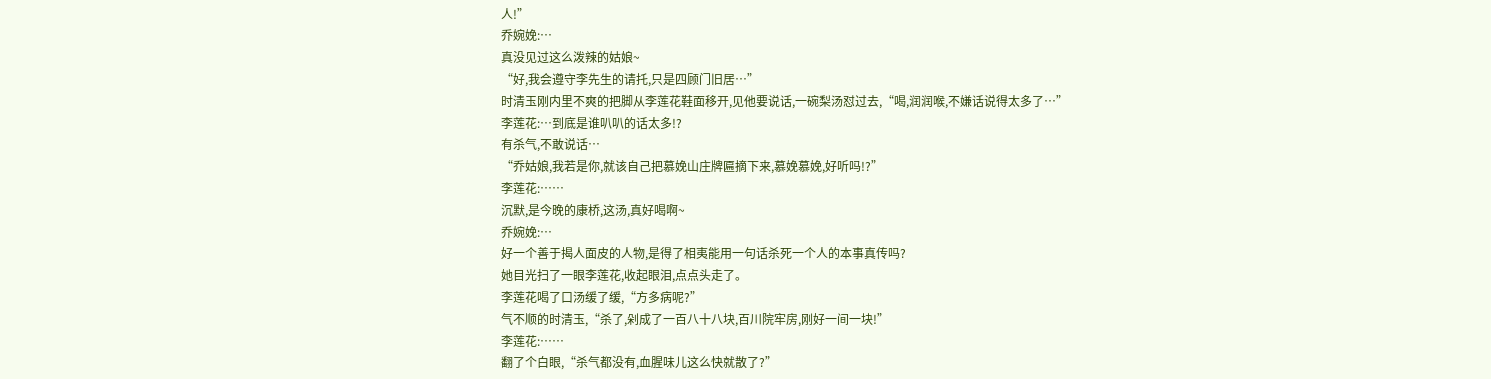人!”
乔婉娩:…
真没见过这么泼辣的姑娘~
“好,我会遵守李先生的请托,只是四顾门旧居…”
时清玉刚内里不爽的把脚从李莲花鞋面移开,见他要说话,一碗梨汤怼过去,“喝,润润喉,不嫌话说得太多了…”
李莲花:…到底是谁叭叭的话太多!?
有杀气,不敢说话…
“乔姑娘,我若是你,就该自己把慕娩山庄牌匾摘下来,慕娩慕娩,好听吗!?”
李莲花:……
沉默,是今晚的康桥,这汤,真好喝啊~
乔婉娩:…
好一个善于揭人面皮的人物,是得了相夷能用一句话杀死一个人的本事真传吗?
她目光扫了一眼李莲花,收起眼泪,点点头走了。
李莲花喝了口汤缓了缓,“方多病呢?”
气不顺的时清玉,“杀了,剁成了一百八十八块,百川院牢房,刚好一间一块!”
李莲花:……
翻了个白眼,“杀气都没有,血腥味儿这么快就散了?”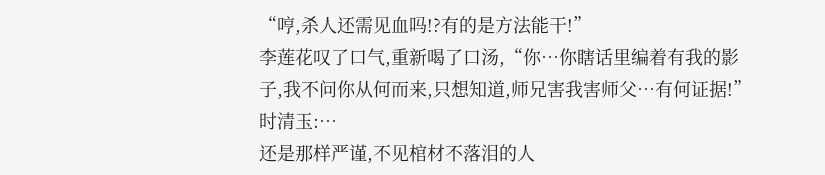“哼,杀人还需见血吗!?有的是方法能干!”
李莲花叹了口气,重新喝了口汤,“你…你瞎话里编着有我的影子,我不问你从何而来,只想知道,师兄害我害师父…有何证据!”
时清玉:…
还是那样严谨,不见棺材不落泪的人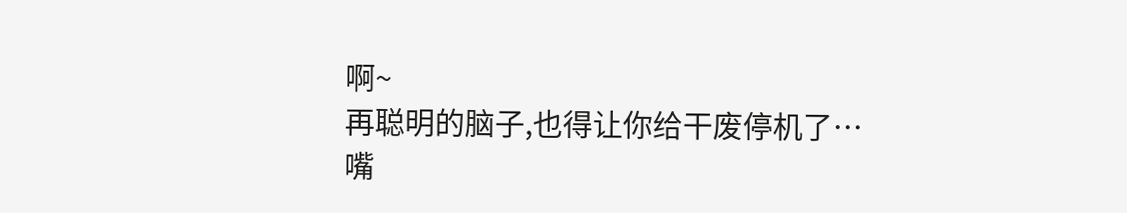啊~
再聪明的脑子,也得让你给干废停机了…
嘴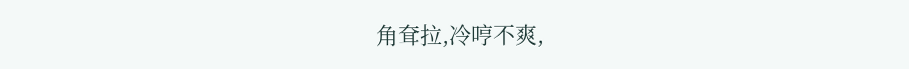角耷拉,冷哼不爽,